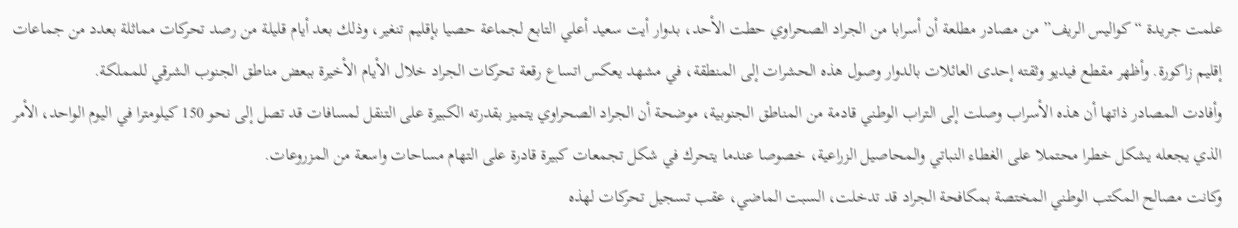علمت جريدة “كواليس الريف” من مصادر مطلعة أن أسرابا من الجراد الصحراوي حطت الأحد، بدوار أيت سعيد أعلي التابع لجماعة حصيا بإقليم تنغير، وذلك بعد أيام قليلة من رصد تحركات مماثلة بعدد من جماعات إقليم زاكورة. وأظهر مقطع فيديو وثقته إحدى العائلات بالدوار وصول هذه الحشرات إلى المنطقة، في مشهد يعكس اتساع رقعة تحركات الجراد خلال الأيام الأخيرة ببعض مناطق الجنوب الشرقي للمملكة.
وأفادت المصادر ذاتها أن هذه الأسراب وصلت إلى التراب الوطني قادمة من المناطق الجنوبية، موضحة أن الجراد الصحراوي يتميز بقدرته الكبيرة على التنقل لمسافات قد تصل إلى نحو 150 كيلومترا في اليوم الواحد، الأمر الذي يجعله يشكل خطرا محتملا على الغطاء النباتي والمحاصيل الزراعية، خصوصا عندما يتحرك في شكل تجمعات كبيرة قادرة على التهام مساحات واسعة من المزروعات.
وكانت مصالح المكتب الوطني المختصة بمكافحة الجراد قد تدخلت، السبت الماضي، عقب تسجيل تحركات لهذه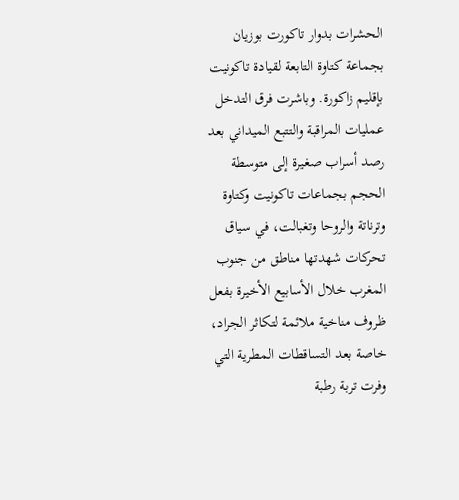الحشرات بدوار تاكورت بوزيان بجماعة كتاوة التابعة لقيادة تاكونيت بإقليم زاكورة. وباشرت فرق التدخل عمليات المراقبة والتتبع الميداني بعد رصد أسراب صغيرة إلى متوسطة الحجم بجماعات تاكونيت وكتاوة وترناتة والروحا وتغبالت، في سياق تحركات شهدتها مناطق من جنوب المغرب خلال الأسابيع الأخيرة بفعل ظروف مناخية ملائمة لتكاثر الجراد، خاصة بعد التساقطات المطرية التي وفرت تربة رطبة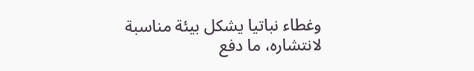وغطاء نباتيا يشكل بيئة مناسبة لانتشاره، ما دفع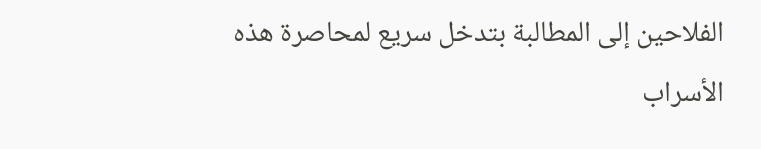الفلاحين إلى المطالبة بتدخل سريع لمحاصرة هذه الأسراب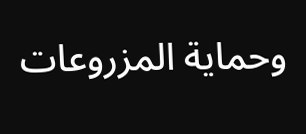وحماية المزروعات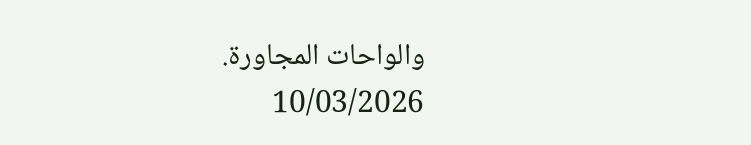والواحات المجاورة.
10/03/2026